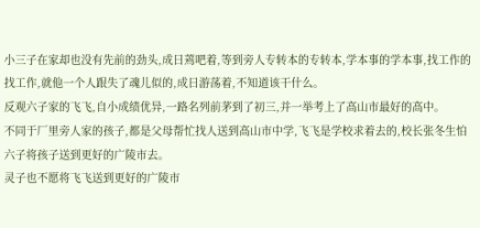小三子在家却也没有先前的劲头,成日蔫吧着,等到旁人专转本的专转本,学本事的学本事,找工作的找工作,就他一个人跟失了魂儿似的,成日游荡着,不知道该干什么。
反观六子家的飞飞,自小成绩优异,一路名列前茅到了初三,并一举考上了高山市最好的高中。
不同于厂里旁人家的孩子,都是父母帮忙找人送到高山市中学,飞飞是学校求着去的,校长张冬生怕六子将孩子送到更好的广陵市去。
灵子也不愿将飞飞送到更好的广陵市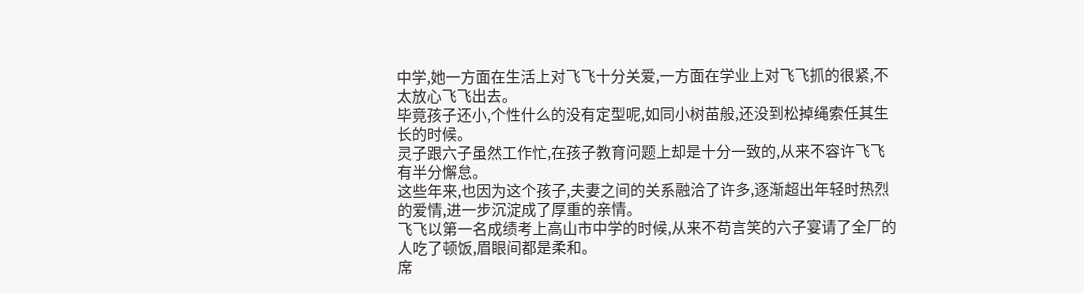中学,她一方面在生活上对飞飞十分关爱,一方面在学业上对飞飞抓的很紧,不太放心飞飞出去。
毕竟孩子还小,个性什么的没有定型呢,如同小树苗般,还没到松掉绳索任其生长的时候。
灵子跟六子虽然工作忙,在孩子教育问题上却是十分一致的,从来不容许飞飞有半分懈怠。
这些年来,也因为这个孩子,夫妻之间的关系融洽了许多,逐渐超出年轻时热烈的爱情,进一步沉淀成了厚重的亲情。
飞飞以第一名成绩考上高山市中学的时候,从来不苟言笑的六子宴请了全厂的人吃了顿饭,眉眼间都是柔和。
席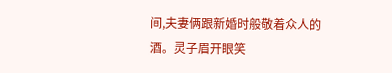间,夫妻俩跟新婚时般敬着众人的酒。灵子眉开眼笑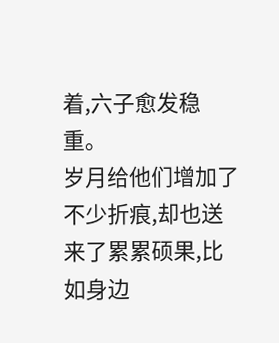着,六子愈发稳重。
岁月给他们增加了不少折痕,却也送来了累累硕果,比如身边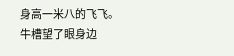身高一米八的飞飞。
牛槽望了眼身边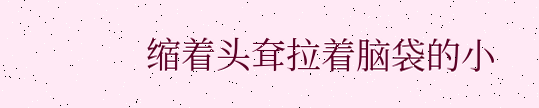缩着头耷拉着脑袋的小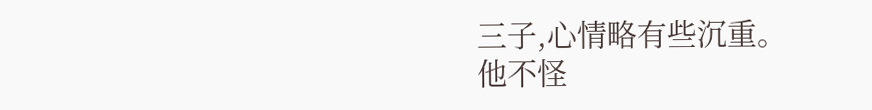三子,心情略有些沉重。
他不怪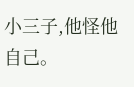小三子,他怪他自己。